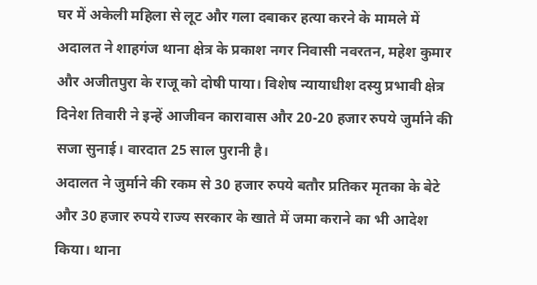घर में अकेली महिला से लूट और गला दबाकर हत्या करने के मामले में अदालत ने शाहगंज थाना क्षेत्र के प्रकाश नगर निवासी नवरतन, महेश कुमार और अजीतपुरा के राजू को दोषी पाया। विशेष न्यायाधीश दस्यु प्रभावी क्षेत्र दिनेश तिवारी ने इन्हें आजीवन कारावास और 20-20 हजार रुपये जुर्माने की सजा सुनाई। वारदात 25 साल पुरानी है।
अदालत ने जुर्माने की रकम से 30 हजार रुपये बतौर प्रतिकर मृतका के बेटे और 30 हजार रुपये राज्य सरकार के खाते में जमा कराने का भी आदेश किया। थाना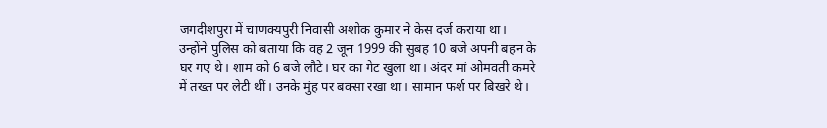जगदीशपुरा में चाणक्यपुरी निवासी अशोक कुमार ने केस दर्ज कराया था।
उन्होंने पुलिस को बताया कि वह 2 जून 1999 की सुबह 10 बजे अपनी बहन के घर गए थे। शाम को 6 बजे लौटे। घर का गेट खुला था। अंदर मां ओमवती कमरे में तख्त पर लेटी थीं। उनके मुंह पर बक्सा रखा था। सामान फर्श पर बिखरे थे।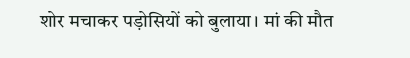शोर मचाकर पड़ोसियों को बुलाया। मां की मौत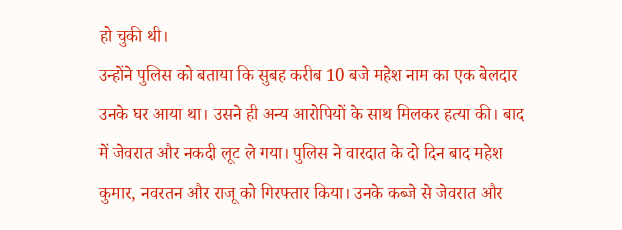हो चुकी थी।
उन्होंने पुलिस को बताया कि सुबह करीब 10 बजे महेश नाम का एक बेलदार उनके घर आया था। उसने ही अन्य आरोपियों के साथ मिलकर हत्या की। बाद में जेवरात और नकदी लूट ले गया। पुलिस ने वारदात के दो दिन बाद महेश कुमार, नवरतन और राजू को गिरफ्तार किया। उनके कब्जे से जेवरात और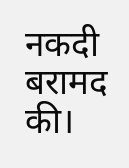नकदी बरामद की।